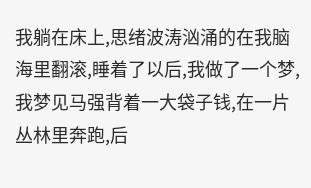我躺在床上,思绪波涛汹涌的在我脑海里翻滚,睡着了以后,我做了一个梦,我梦见马强背着一大袋子钱,在一片丛林里奔跑,后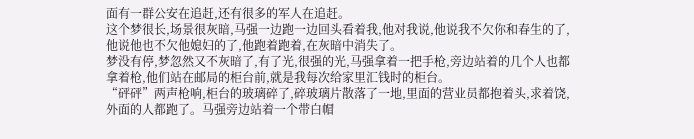面有一群公安在追赶,还有很多的军人在追赶。
这个梦很长,场景很灰暗,马强一边跑一边回头看着我,他对我说,他说我不欠你和春生的了,他说他也不欠他媳妇的了,他跑着跑着,在灰暗中消失了。
梦没有停,梦忽然又不灰暗了,有了光,很强的光,马强拿着一把手枪,旁边站着的几个人也都拿着枪,他们站在邮局的柜台前,就是我每次给家里汇钱时的柜台。
“砰砰”两声枪响,柜台的玻璃碎了,碎玻璃片散落了一地,里面的营业员都抱着头,求着饶,外面的人都跑了。马强旁边站着一个带白帽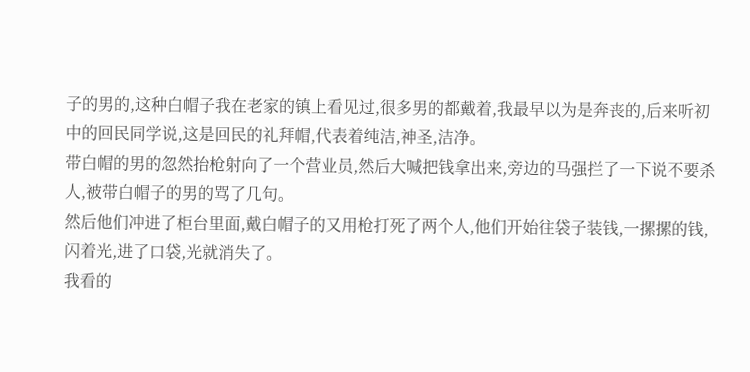子的男的,这种白帽子我在老家的镇上看见过,很多男的都戴着,我最早以为是奔丧的,后来听初中的回民同学说,这是回民的礼拜帽,代表着纯洁,神圣,洁净。
带白帽的男的忽然抬枪射向了一个营业员,然后大喊把钱拿出来,旁边的马强拦了一下说不要杀人,被带白帽子的男的骂了几句。
然后他们冲进了柜台里面,戴白帽子的又用枪打死了两个人,他们开始往袋子装钱,一摞摞的钱,闪着光,进了口袋,光就消失了。
我看的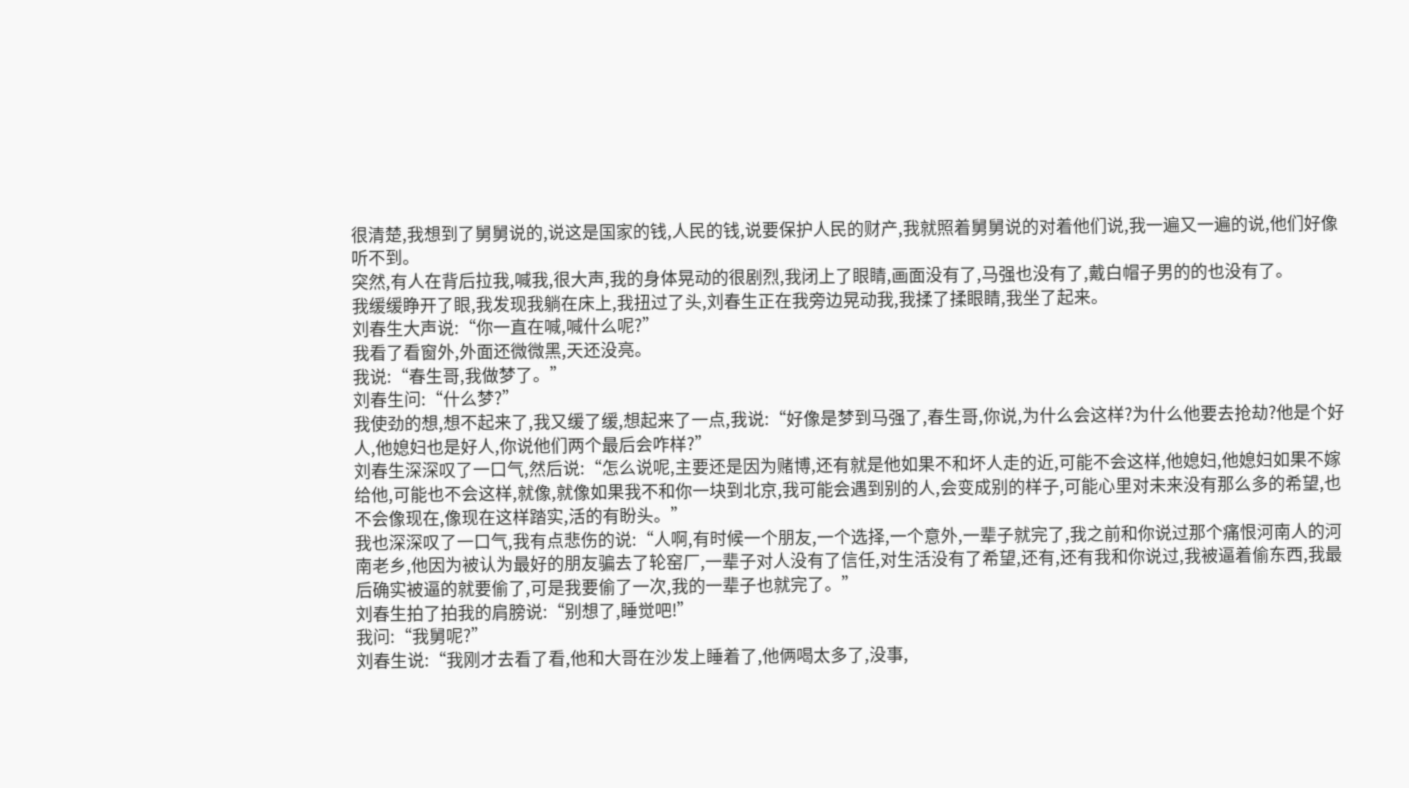很清楚,我想到了舅舅说的,说这是国家的钱,人民的钱,说要保护人民的财产,我就照着舅舅说的对着他们说,我一遍又一遍的说,他们好像听不到。
突然,有人在背后拉我,喊我,很大声,我的身体晃动的很剧烈,我闭上了眼睛,画面没有了,马强也没有了,戴白帽子男的的也没有了。
我缓缓睁开了眼,我发现我躺在床上,我扭过了头,刘春生正在我旁边晃动我,我揉了揉眼睛,我坐了起来。
刘春生大声说:“你一直在喊,喊什么呢?”
我看了看窗外,外面还微微黑,天还没亮。
我说:“春生哥,我做梦了。”
刘春生问:“什么梦?”
我使劲的想,想不起来了,我又缓了缓,想起来了一点,我说:“好像是梦到马强了,春生哥,你说,为什么会这样?为什么他要去抢劫?他是个好人,他媳妇也是好人,你说他们两个最后会咋样?”
刘春生深深叹了一口气,然后说:“怎么说呢,主要还是因为赌博,还有就是他如果不和坏人走的近,可能不会这样,他媳妇,他媳妇如果不嫁给他,可能也不会这样,就像,就像如果我不和你一块到北京,我可能会遇到别的人,会变成别的样子,可能心里对未来没有那么多的希望,也不会像现在,像现在这样踏实,活的有盼头。”
我也深深叹了一口气,我有点悲伤的说:“人啊,有时候一个朋友,一个选择,一个意外,一辈子就完了,我之前和你说过那个痛恨河南人的河南老乡,他因为被认为最好的朋友骗去了轮窑厂,一辈子对人没有了信任,对生活没有了希望,还有,还有我和你说过,我被逼着偷东西,我最后确实被逼的就要偷了,可是我要偷了一次,我的一辈子也就完了。”
刘春生拍了拍我的肩膀说:“别想了,睡觉吧!”
我问:“我舅呢?”
刘春生说:“我刚才去看了看,他和大哥在沙发上睡着了,他俩喝太多了,没事,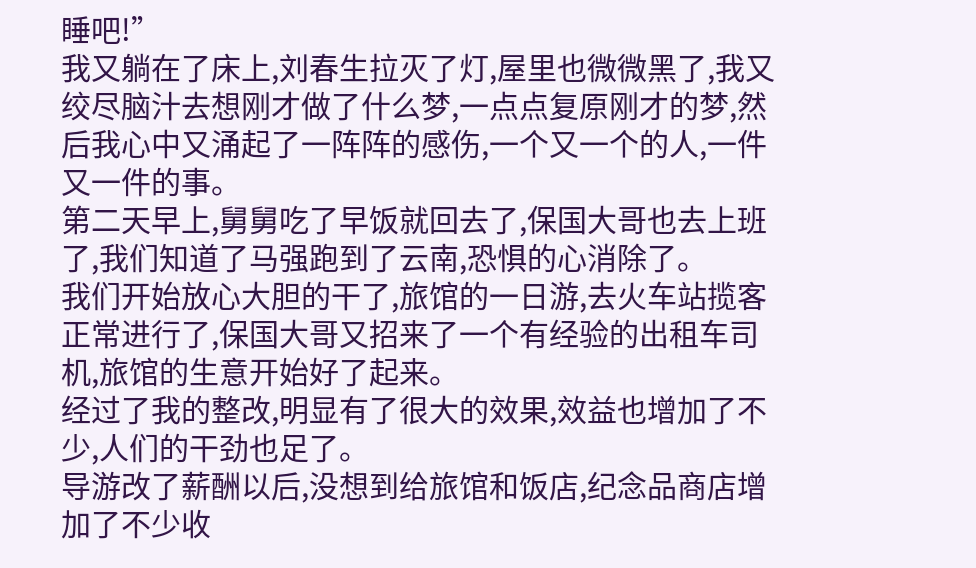睡吧!”
我又躺在了床上,刘春生拉灭了灯,屋里也微微黑了,我又绞尽脑汁去想刚才做了什么梦,一点点复原刚才的梦,然后我心中又涌起了一阵阵的感伤,一个又一个的人,一件又一件的事。
第二天早上,舅舅吃了早饭就回去了,保国大哥也去上班了,我们知道了马强跑到了云南,恐惧的心消除了。
我们开始放心大胆的干了,旅馆的一日游,去火车站揽客正常进行了,保国大哥又招来了一个有经验的出租车司机,旅馆的生意开始好了起来。
经过了我的整改,明显有了很大的效果,效益也增加了不少,人们的干劲也足了。
导游改了薪酬以后,没想到给旅馆和饭店,纪念品商店增加了不少收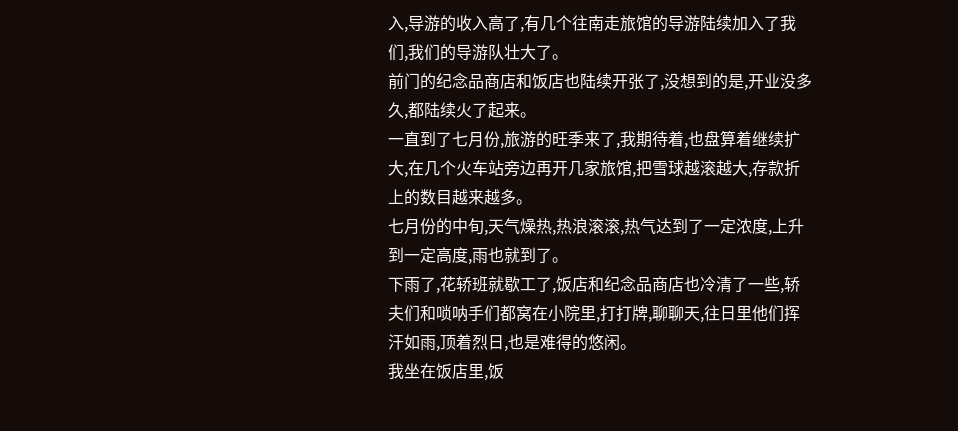入,导游的收入高了,有几个往南走旅馆的导游陆续加入了我们,我们的导游队壮大了。
前门的纪念品商店和饭店也陆续开张了,没想到的是,开业没多久,都陆续火了起来。
一直到了七月份,旅游的旺季来了,我期待着,也盘算着继续扩大,在几个火车站旁边再开几家旅馆,把雪球越滚越大,存款折上的数目越来越多。
七月份的中旬,天气燥热,热浪滚滚,热气达到了一定浓度,上升到一定高度,雨也就到了。
下雨了,花轿班就歇工了,饭店和纪念品商店也冷清了一些,轿夫们和唢呐手们都窝在小院里,打打牌,聊聊天,往日里他们挥汗如雨,顶着烈日,也是难得的悠闲。
我坐在饭店里,饭